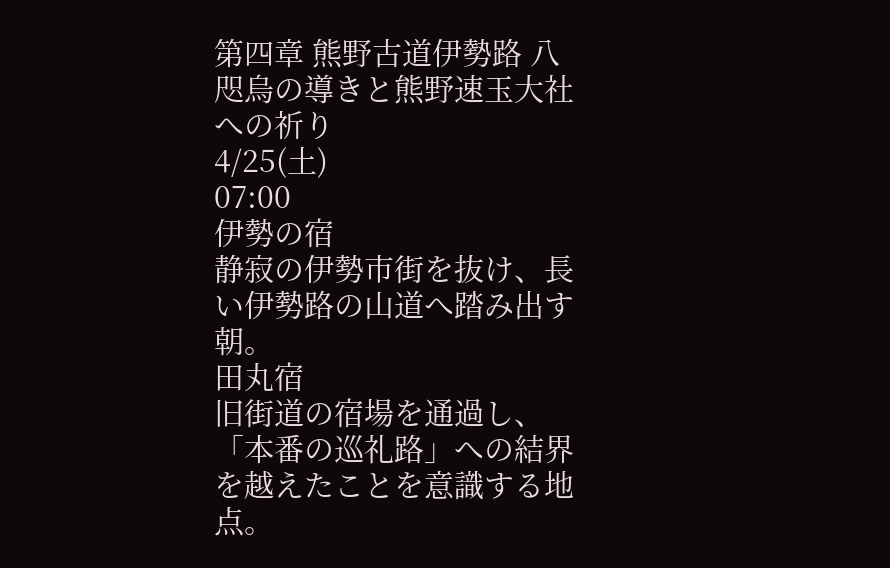第四章 熊野古道伊勢路 八咫烏の導きと熊野速玉大社への祈り
4/25(土)
07:00
伊勢の宿
静寂の伊勢市街を抜け、長い伊勢路の山道へ踏み出す朝。
田丸宿
旧街道の宿場を通過し、「本番の巡礼路」への結界を越えたことを意識する地点。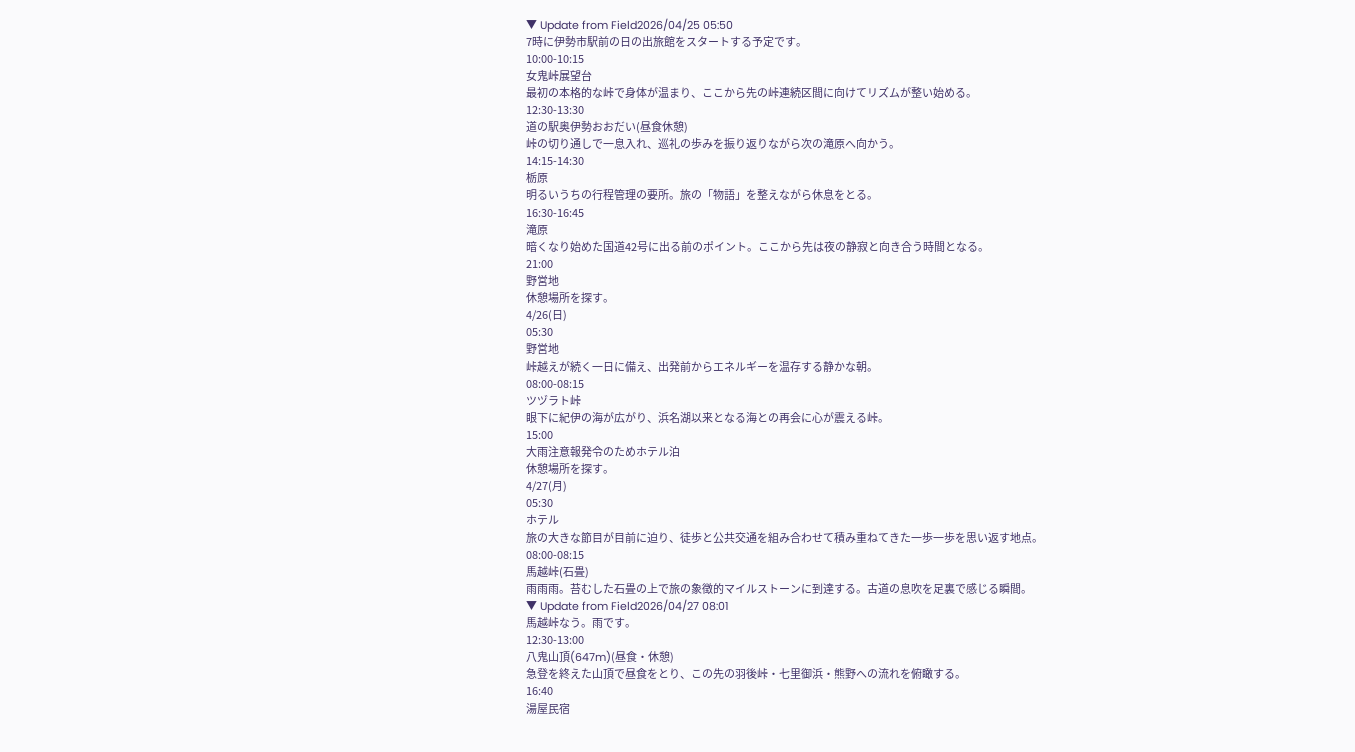▼ Update from Field2026/04/25 05:50
7時に伊勢市駅前の日の出旅館をスタートする予定です。
10:00-10:15
女鬼峠展望台
最初の本格的な峠で身体が温まり、ここから先の峠連続区間に向けてリズムが整い始める。
12:30-13:30
道の駅奥伊勢おおだい(昼食休憩)
峠の切り通しで一息入れ、巡礼の歩みを振り返りながら次の滝原へ向かう。
14:15-14:30
栃原
明るいうちの行程管理の要所。旅の「物語」を整えながら休息をとる。
16:30-16:45
滝原
暗くなり始めた国道42号に出る前のポイント。ここから先は夜の静寂と向き合う時間となる。
21:00
野営地
休憩場所を探す。
4/26(日)
05:30
野営地
峠越えが続く一日に備え、出発前からエネルギーを温存する静かな朝。
08:00-08:15
ツヅラト峠
眼下に紀伊の海が広がり、浜名湖以来となる海との再会に心が震える峠。
15:00
大雨注意報発令のためホテル泊
休憩場所を探す。
4/27(月)
05:30
ホテル
旅の大きな節目が目前に迫り、徒歩と公共交通を組み合わせて積み重ねてきた一歩一歩を思い返す地点。
08:00-08:15
馬越峠(石畳)
雨雨雨。苔むした石畳の上で旅の象徴的マイルストーンに到達する。古道の息吹を足裏で感じる瞬間。
▼ Update from Field2026/04/27 08:01
馬越峠なう。雨です。
12:30-13:00
八鬼山頂(647m)(昼食・休憩)
急登を終えた山頂で昼食をとり、この先の羽後峠・七里御浜・熊野への流れを俯瞰する。
16:40
湯屋民宿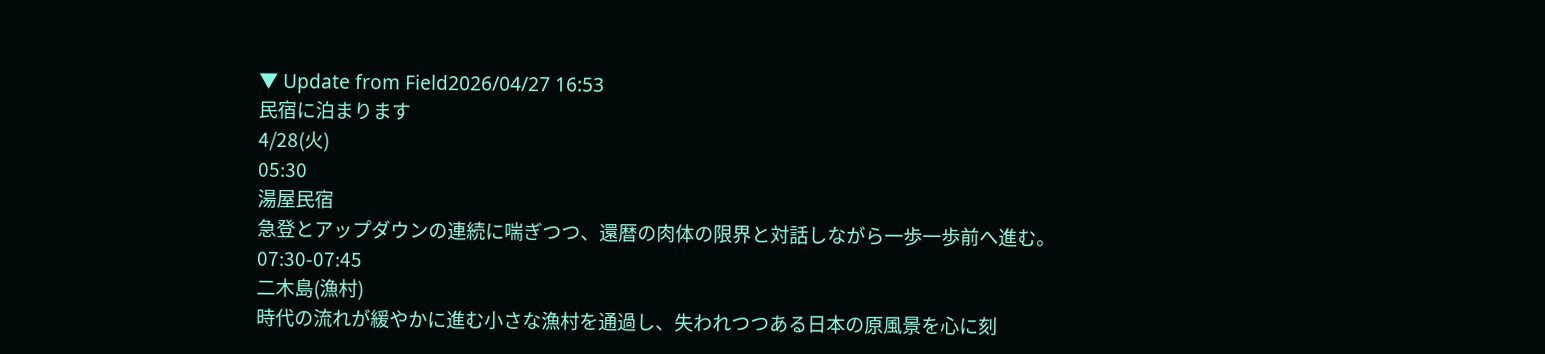▼ Update from Field2026/04/27 16:53
民宿に泊まります
4/28(火)
05:30
湯屋民宿
急登とアップダウンの連続に喘ぎつつ、還暦の肉体の限界と対話しながら一歩一歩前へ進む。
07:30-07:45
二木島(漁村)
時代の流れが緩やかに進む小さな漁村を通過し、失われつつある日本の原風景を心に刻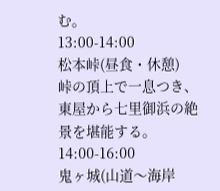む。
13:00-14:00
松本峠(昼食・休憩)
峠の頂上で一息つき、東屋から七里御浜の絶景を堪能する。
14:00-16:00
鬼ヶ城(山道〜海岸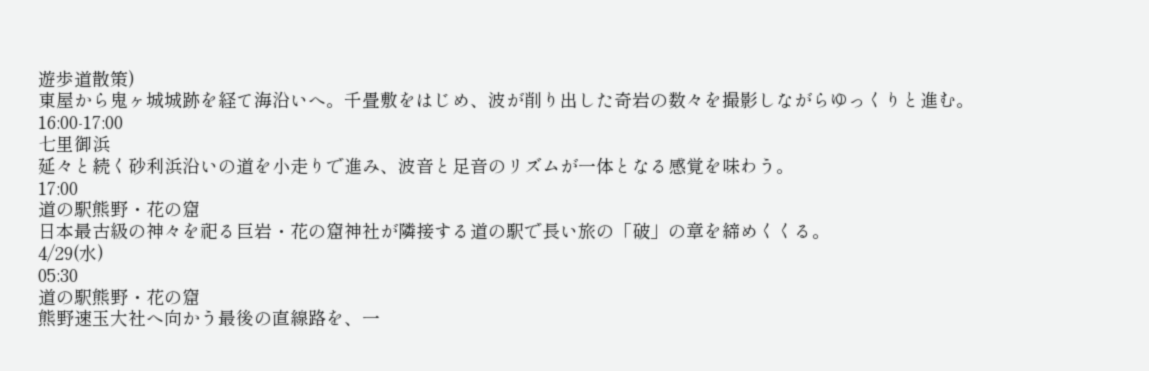遊歩道散策)
東屋から鬼ヶ城城跡を経て海沿いへ。千畳敷をはじめ、波が削り出した奇岩の数々を撮影しながらゆっくりと進む。
16:00-17:00
七里御浜
延々と続く砂利浜沿いの道を小走りで進み、波音と足音のリズムが一体となる感覚を味わう。
17:00
道の駅熊野・花の窟
日本最古級の神々を祀る巨岩・花の窟神社が隣接する道の駅で長い旅の「破」の章を締めくくる。
4/29(水)
05:30
道の駅熊野・花の窟
熊野速玉大社へ向かう最後の直線路を、一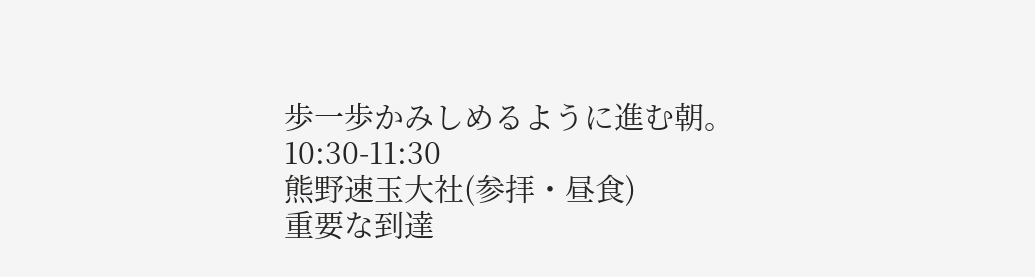歩一歩かみしめるように進む朝。
10:30-11:30
熊野速玉大社(参拝・昼食)
重要な到達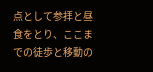点として参拝と昼食をとり、ここまでの徒歩と移動の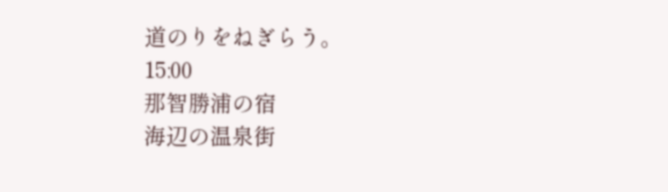道のりをねぎらう。
15:00
那智勝浦の宿
海辺の温泉街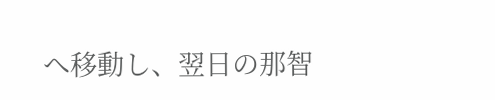へ移動し、翌日の那智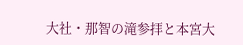大社・那智の滝参拝と本宮大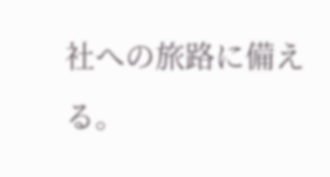社への旅路に備える。